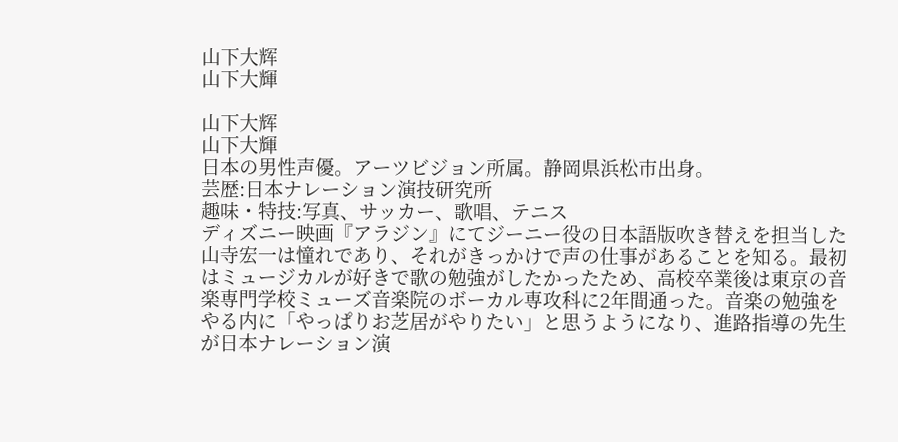山下大辉
山下大輝

山下大辉
山下大輝
日本の男性声優。アーツビジョン所属。静岡県浜松市出身。
芸歴:日本ナレーション演技研究所
趣味・特技:写真、サッカー、歌唱、テニス
ディズニー映画『アラジン』にてジーニー役の日本語版吹き替えを担当した山寺宏一は憧れであり、それがきっかけで声の仕事があることを知る。最初はミュージカルが好きで歌の勉強がしたかったため、高校卒業後は東京の音楽専門学校ミューズ音楽院のボーカル専攻科に2年間通った。音楽の勉強をやる内に「やっぱりお芝居がやりたい」と思うようになり、進路指導の先生が日本ナレーション演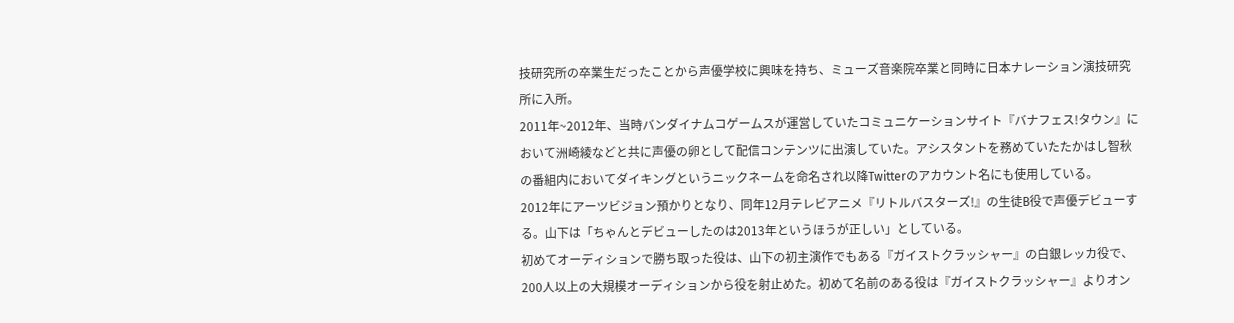技研究所の卒業生だったことから声優学校に興味を持ち、ミューズ音楽院卒業と同時に日本ナレーション演技研究所に入所。
2011年~2012年、当時バンダイナムコゲームスが運営していたコミュニケーションサイト『バナフェス!タウン』において洲崎綾などと共に声優の卵として配信コンテンツに出演していた。アシスタントを務めていたたかはし智秋の番組内においてダイキングというニックネームを命名され以降Twitterのアカウント名にも使用している。
2012年にアーツビジョン預かりとなり、同年12月テレビアニメ『リトルバスターズ!』の生徒B役で声優デビューする。山下は「ちゃんとデビューしたのは2013年というほうが正しい」としている。
初めてオーディションで勝ち取った役は、山下の初主演作でもある『ガイストクラッシャー』の白銀レッカ役で、200人以上の大規模オーディションから役を射止めた。初めて名前のある役は『ガイストクラッシャー』よりオン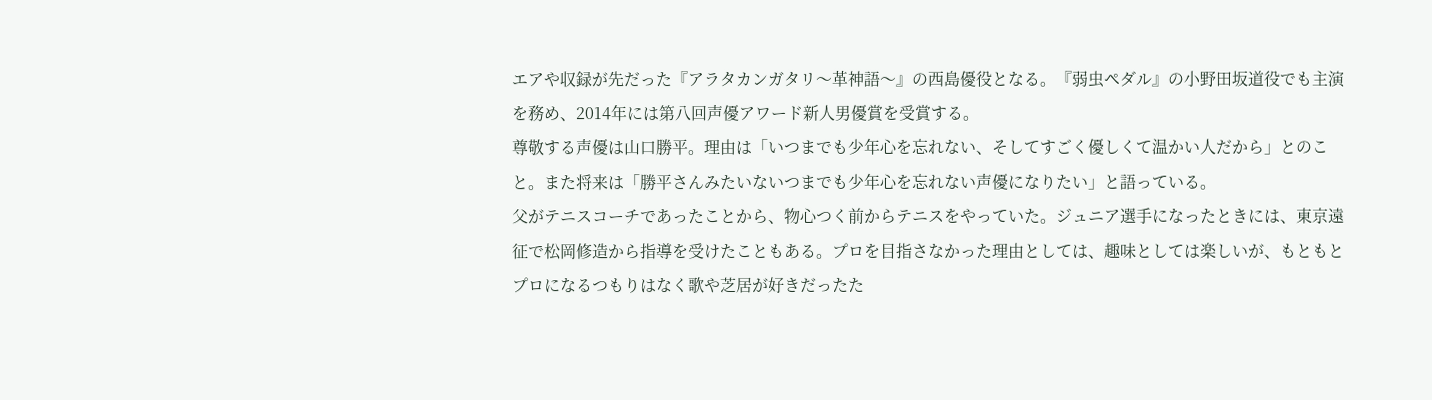エアや収録が先だった『アラタカンガタリ〜革神語〜』の西島優役となる。『弱虫ペダル』の小野田坂道役でも主演を務め、2014年には第八回声優アワード新人男優賞を受賞する。
尊敬する声優は山口勝平。理由は「いつまでも少年心を忘れない、そしてすごく優しくて温かい人だから」とのこと。また将来は「勝平さんみたいないつまでも少年心を忘れない声優になりたい」と語っている。
父がテニスコーチであったことから、物心つく前からテニスをやっていた。ジュニア選手になったときには、東京遠征で松岡修造から指導を受けたこともある。プロを目指さなかった理由としては、趣味としては楽しいが、もともとプロになるつもりはなく歌や芝居が好きだったた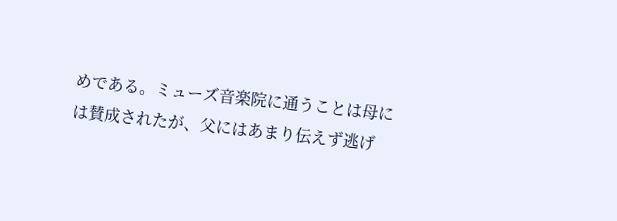めである。ミューズ音楽院に通うことは母には賛成されたが、父にはあまり伝えず逃げ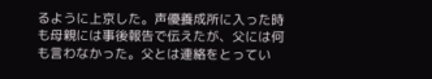るように上京した。声優養成所に入った時も母親には事後報告で伝えたが、父には何も言わなかった。父とは連絡をとってい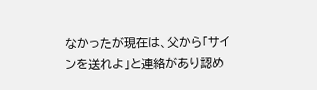なかったが現在は、父から「サインを送れよ」と連絡があり認め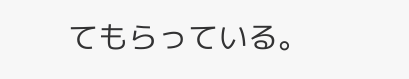てもらっている。